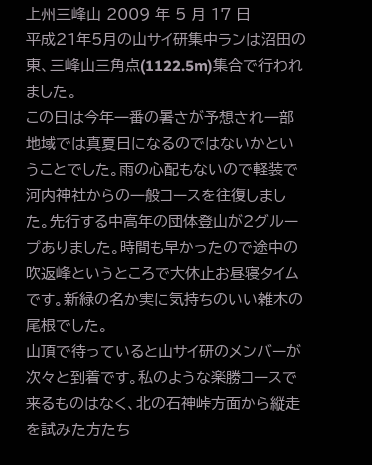上州三峰山 2009 年 5 月 17 日
平成21年5月の山サイ研集中ランは沼田の東、三峰山三角点(1122.5m)集合で行われました。
この日は今年一番の暑さが予想され一部地域では真夏日になるのではないかということでした。雨の心配もないので軽装で河内神社からの一般コースを往復しました。先行する中高年の団体登山が2グループありました。時間も早かったので途中の吹返峰というところで大休止お昼寝タイムです。新緑の名か実に気持ちのいい雑木の尾根でした。
山頂で待っていると山サイ研のメンバーが次々と到着です。私のような楽勝コースで来るものはなく、北の石神峠方面から縦走を試みた方たち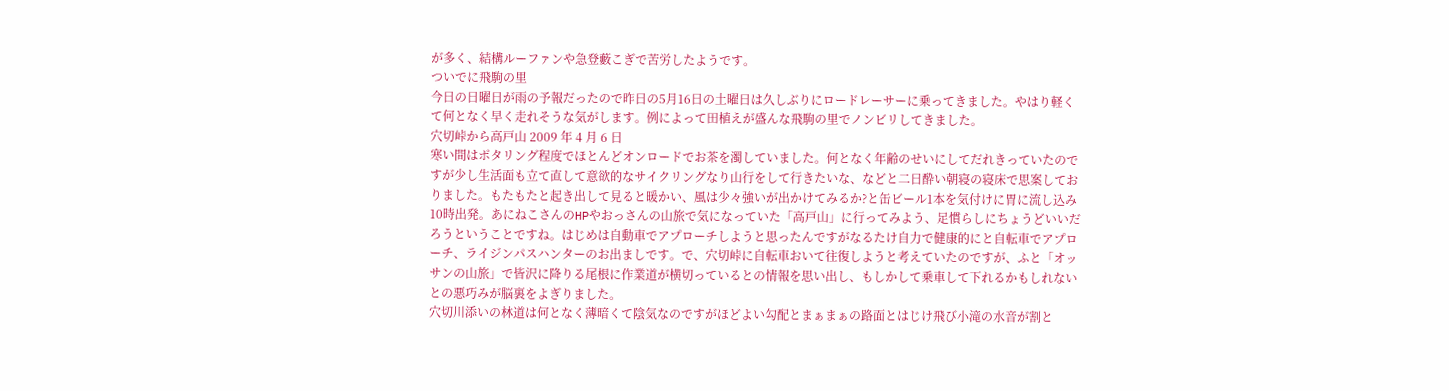が多く、結構ルーファンや急登藪こぎで苦労したようです。
ついでに飛駒の里
今日の日曜日が雨の予報だったので昨日の5月16日の土曜日は久しぶりにロードレーサーに乗ってきました。やはり軽くて何となく早く走れそうな気がします。例によって田植えが盛んな飛駒の里でノンビリしてきました。
穴切峠から高戸山 2009 年 4 月 6 日
寒い間はポタリング程度でほとんどオンロードでお茶を濁していました。何となく年齢のせいにしてだれきっていたのですが少し生活面も立て直して意欲的なサイクリングなり山行をして行きたいな、などと二日酔い朝寝の寝床で思案しておりました。もたもたと起き出して見ると暖かい、風は少々強いが出かけてみるか?と缶ビール1本を気付けに胃に流し込み10時出発。あにねこさんのHPやおっさんの山旅で気になっていた「高戸山」に行ってみよう、足慣らしにちょうどいいだろうということですね。はじめは自動車でアプローチしようと思ったんですがなるたけ自力で健康的にと自転車でアプローチ、ライジンパスハンターのお出ましです。で、穴切峠に自転車おいて往復しようと考えていたのですが、ふと「オッサンの山旅」で皆沢に降りる尾根に作業道が横切っているとの情報を思い出し、もしかして乗車して下れるかもしれないとの悪巧みが脳裏をよぎりました。
穴切川添いの林道は何となく薄暗くて陰気なのですがほどよい勾配とまぁまぁの路面とはじけ飛び小滝の水音が割と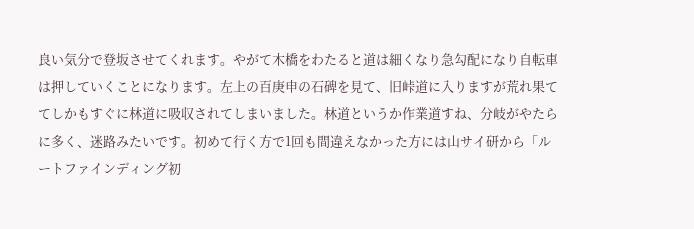良い気分で登坂させてくれます。やがて木橋をわたると道は細くなり急勾配になり自転車は押していくことになります。左上の百庚申の石碑を見て、旧峠道に入りますが荒れ果ててしかもすぐに林道に吸収されてしまいました。林道というか作業道すね、分岐がやたらに多く、迷路みたいです。初めて行く方で1回も間違えなかった方には山サイ研から「ルートファインディング初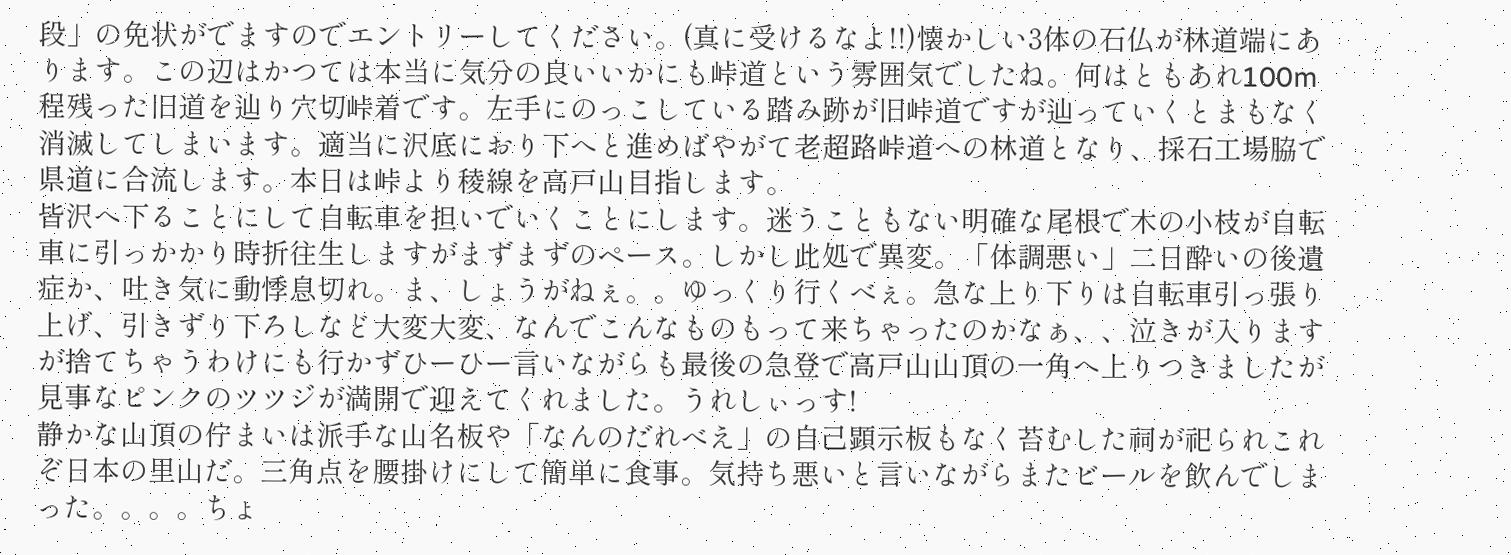段」の免状がでますのでエントリーしてください。(真に受けるなよ!!)懐かしい3体の石仏が林道端にあります。この辺はかつては本当に気分の良いいかにも峠道という雰囲気でしたね。何はともあれ100m程残った旧道を辿り穴切峠着です。左手にのっこしている踏み跡が旧峠道ですが辿っていくとまもなく消滅してしまいます。適当に沢底におり下へと進めばやがて老超路峠道への林道となり、採石工場脇で県道に合流します。本日は峠より稜線を高戸山目指します。
皆沢へ下ることにして自転車を担いでいくことにします。迷うこともない明確な尾根で木の小枝が自転車に引っかかり時折往生しますがまずまずのペース。しかし此処で異変。「体調悪い」二日酔いの後遺症か、吐き気に動悸息切れ。ま、しょうがねぇ。。ゆっくり行くべぇ。急な上り下りは自転車引っ張り上げ、引きずり下ろしなど大変大変、なんでこんなものもって来ちゃったのかなぁ、、泣きが入りますが捨てちゃうわけにも行かずひーひー言いながらも最後の急登で高戸山山頂の一角へ上りつきましたが見事なピンクのツツジが満開で迎えてくれました。うれしぃっす!
静かな山頂の佇まいは派手な山名板や「なんのだれべえ」の自己顕示板もなく苔むした祠が祀られこれぞ日本の里山だ。三角点を腰掛けにして簡単に食事。気持ち悪いと言いながらまたビールを飲んでしまった。。。。ちょ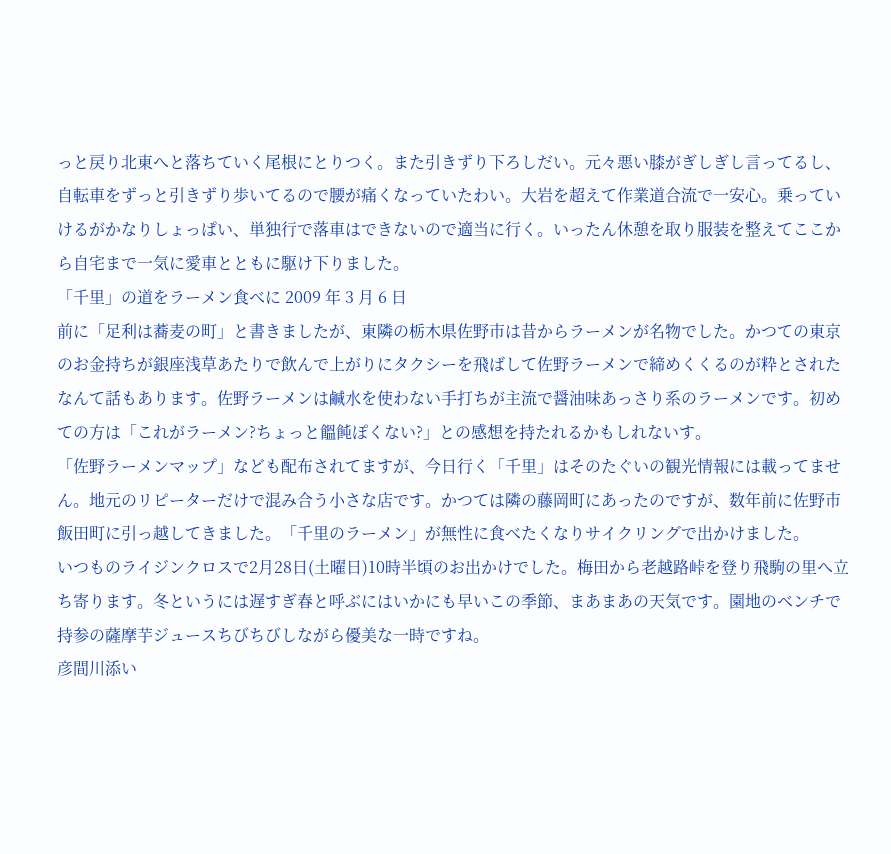っと戻り北東へと落ちていく尾根にとりつく。また引きずり下ろしだい。元々悪い膝がぎしぎし言ってるし、自転車をずっと引きずり歩いてるので腰が痛くなっていたわい。大岩を超えて作業道合流で一安心。乗っていけるがかなりしょっぱい、単独行で落車はできないので適当に行く。いったん休憩を取り服装を整えてここから自宅まで一気に愛車とともに駆け下りました。
「千里」の道をラーメン食べに 2009 年 3 月 6 日
前に「足利は蕎麦の町」と書きましたが、東隣の栃木県佐野市は昔からラーメンが名物でした。かつての東京のお金持ちが銀座浅草あたりで飲んで上がりにタクシーを飛ばして佐野ラーメンで締めくくるのが粋とされたなんて話もあります。佐野ラーメンは鹹水を使わない手打ちが主流で醤油味あっさり系のラーメンです。初めての方は「これがラーメン?ちょっと饂飩ぽくない?」との感想を持たれるかもしれないす。
「佐野ラーメンマップ」なども配布されてますが、今日行く「千里」はそのたぐいの観光情報には載ってません。地元のリピーターだけで混み合う小さな店です。かつては隣の藤岡町にあったのですが、数年前に佐野市飯田町に引っ越してきました。「千里のラーメン」が無性に食べたくなりサイクリングで出かけました。
いつものライジンクロスで2月28日(土曜日)10時半頃のお出かけでした。梅田から老越路峠を登り飛駒の里へ立ち寄ります。冬というには遅すぎ春と呼ぶにはいかにも早いこの季節、まあまあの天気です。園地のベンチで持参の薩摩芋ジュースちびちびしながら優美な一時ですね。
彦間川添い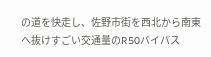の道を快走し、佐野市街を西北から南東へ抜けすごい交通量のR50バイパス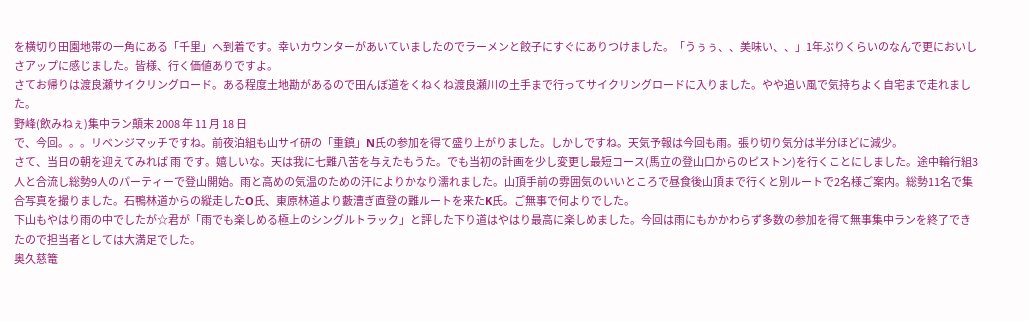を横切り田園地帯の一角にある「千里」へ到着です。幸いカウンターがあいていましたのでラーメンと餃子にすぐにありつけました。「うぅぅ、、美味い、、」1年ぶりくらいのなんで更においしさアップに感じました。皆様、行く価値ありですよ。
さてお帰りは渡良瀬サイクリングロード。ある程度土地勘があるので田んぼ道をくねくね渡良瀬川の土手まで行ってサイクリングロードに入りました。やや追い風で気持ちよく自宅まで走れました。
野峰(飲みねぇ)集中ラン顛末 2008 年 11 月 18 日
で、今回。。。リベンジマッチですね。前夜泊組も山サイ研の「重鎮」N氏の参加を得て盛り上がりました。しかしですね。天気予報は今回も雨。張り切り気分は半分ほどに減少。
さて、当日の朝を迎えてみれば 雨 です。嬉しいな。天は我に七難八苦を与えたもうた。でも当初の計画を少し変更し最短コース(馬立の登山口からのピストン)を行くことにしました。途中輪行組3人と合流し総勢9人のパーティーで登山開始。雨と高めの気温のための汗によりかなり濡れました。山頂手前の雰囲気のいいところで昼食後山頂まで行くと別ルートで2名様ご案内。総勢11名で集合写真を撮りました。石鴨林道からの縦走したO氏、東原林道より藪漕ぎ直登の難ルートを来たK氏。ご無事で何よりでした。
下山もやはり雨の中でしたが☆君が「雨でも楽しめる極上のシングルトラック」と評した下り道はやはり最高に楽しめました。今回は雨にもかかわらず多数の参加を得て無事集中ランを終了できたので担当者としては大満足でした。
奥久慈篭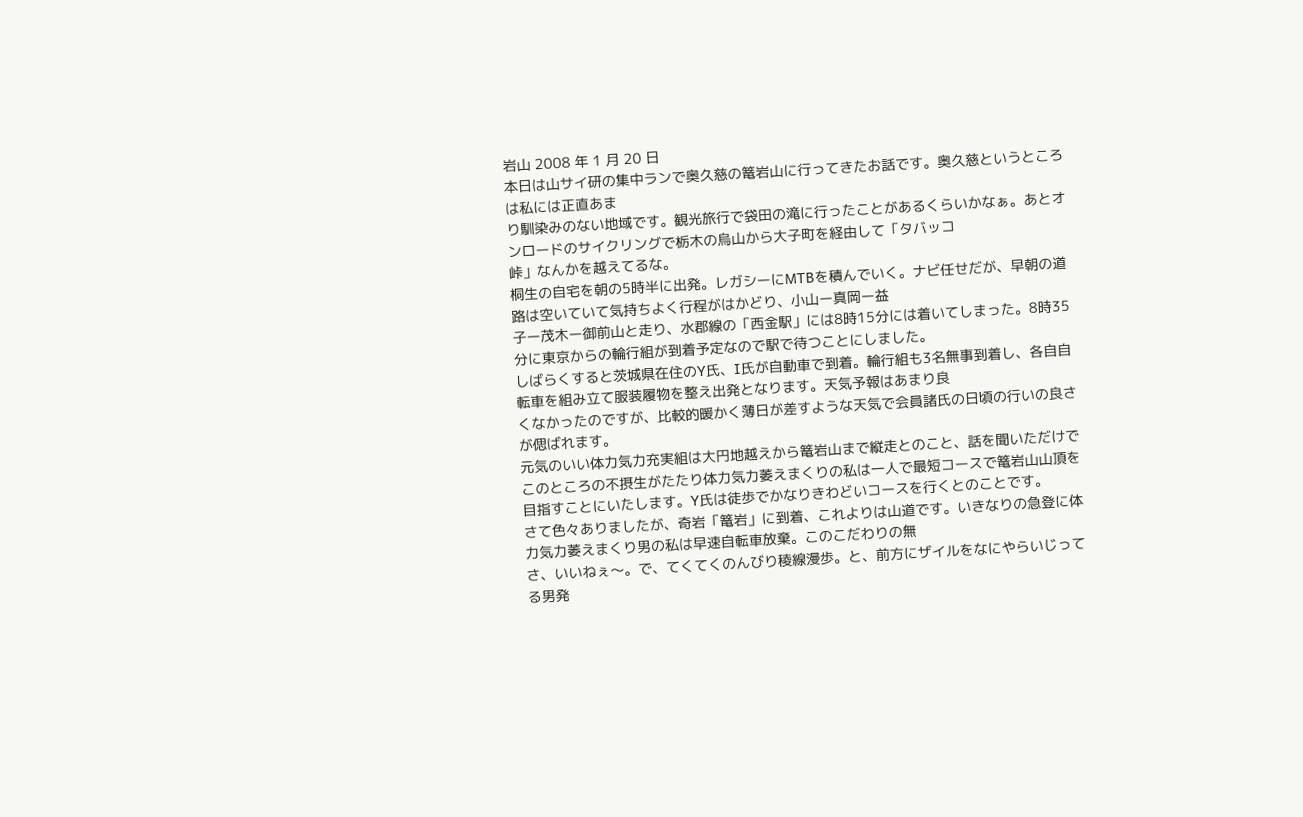岩山 2008 年 1 月 20 日
本日は山サイ研の集中ランで奥久慈の篭岩山に行ってきたお話です。奥久慈というところは私には正直あま
り馴染みのない地域です。観光旅行で袋田の滝に行ったことがあるくらいかなぁ。あとオンロードのサイクリングで栃木の烏山から大子町を経由して「タバッコ
峠」なんかを越えてるな。
桐生の自宅を朝の5時半に出発。レガシーにMTBを積んでいく。ナビ任せだが、早朝の道路は空いていて気持ちよく行程がはかどり、小山ー真岡ー益
子ー茂木ー御前山と走り、水郡線の「西金駅」には8時15分には着いてしまった。8時35分に東京からの輪行組が到着予定なので駅で待つことにしました。
しばらくすると茨城県在住のY氏、I氏が自動車で到着。輪行組も3名無事到着し、各自自転車を組み立て服装履物を整え出発となります。天気予報はあまり良
くなかったのですが、比較的暖かく薄日が差すような天気で会員諸氏の日頃の行いの良さが偲ばれます。
元気のいい体力気力充実組は大円地越えから篭岩山まで縦走とのこと、話を聞いただけでこのところの不摂生がたたり体力気力萎えまくりの私は一人で最短コースで篭岩山山頂を目指すことにいたします。Y氏は徒歩でかなりきわどいコースを行くとのことです。
さて色々ありましたが、奇岩「篭岩」に到着、これよりは山道です。いきなりの急登に体力気力萎えまくり男の私は早速自転車放棄。このこだわりの無
さ、いいねぇ〜。で、てくてくのんびり稜線漫歩。と、前方にザイルをなにやらいじってる男発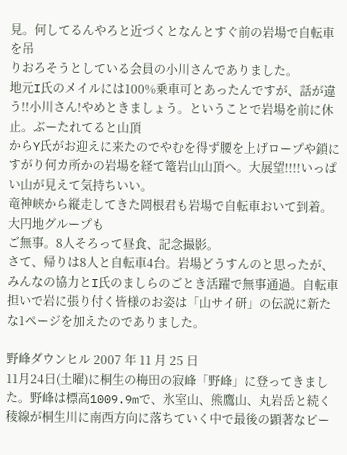見。何してるんやろと近づくとなんとすぐ前の岩場で自転車を吊
りおろそうとしている会員の小川さんでありました。
地元I氏のメイルには100%乗車可とあったんですが、話が違う!!小川さん!やめときましょう。ということで岩場を前に休止。ぶーたれてると山頂
からY氏がお迎えに来たのでやむを得ず腰を上げロープや鎖にすがり何カ所かの岩場を経て篭岩山山頂へ。大展望!!!!いっぱい山が見えて気持ちいい。
竜神峡から縦走してきた岡根君も岩場で自転車おいて到着。大円地グループも
ご無事。8人そろって昼食、記念撮影。
さて、帰りは8人と自転車4台。岩場どうすんのと思ったが、みんなの協力とI氏のましらのごとき活躍で無事通過。自転車担いで岩に張り付く皆様のお姿は「山サイ研」の伝説に新たな1ページを加えたのでありました。

野峰ダウンヒル 2007 年 11 月 25 日
11月24日(土曜)に桐生の梅田の寂峰「野峰」に登ってきました。野峰は標高1009.9mで、氷室山、熊鷹山、丸岩岳と続く稜線が桐生川に南西方向に落ちていく中で最後の顕著なピー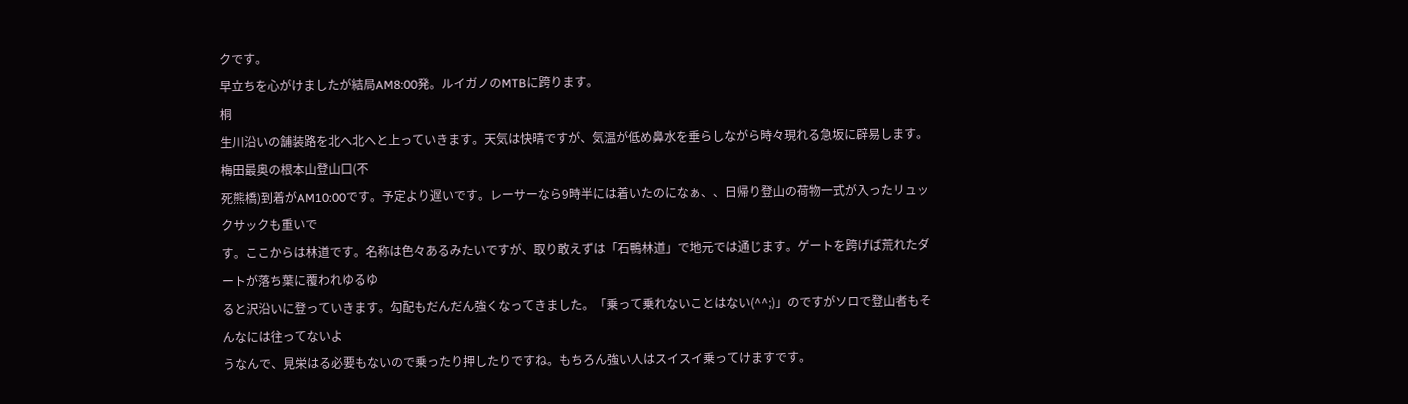クです。
早立ちを心がけましたが結局AM8:00発。ルイガノのMTBに跨ります。
桐
生川沿いの舗装路を北へ北へと上っていきます。天気は快晴ですが、気温が低め鼻水を垂らしながら時々現れる急坂に辟易します。梅田最奥の根本山登山口(不
死熊橋)到着がAM10:00です。予定より遅いです。レーサーなら9時半には着いたのになぁ、、日帰り登山の荷物一式が入ったリュックサックも重いで
す。ここからは林道です。名称は色々あるみたいですが、取り敢えずは「石鴨林道」で地元では通じます。ゲートを跨げば荒れたダートが落ち葉に覆われゆるゆ
ると沢沿いに登っていきます。勾配もだんだん強くなってきました。「乗って乗れないことはない(^^;)」のですがソロで登山者もそんなには往ってないよ
うなんで、見栄はる必要もないので乗ったり押したりですね。もちろん強い人はスイスイ乗ってけますです。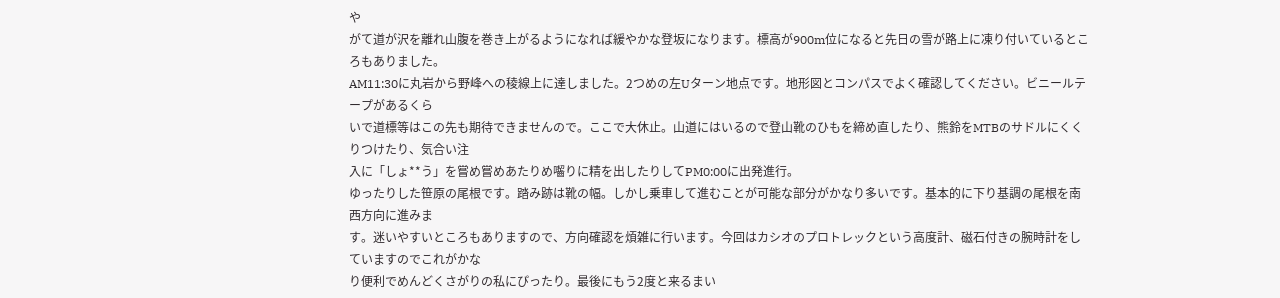や
がて道が沢を離れ山腹を巻き上がるようになれば緩やかな登坂になります。標高が900m位になると先日の雪が路上に凍り付いているところもありました。
AM11:30に丸岩から野峰への稜線上に達しました。2つめの左Uターン地点です。地形図とコンパスでよく確認してください。ビニールテープがあるくら
いで道標等はこの先も期待できませんので。ここで大休止。山道にはいるので登山靴のひもを締め直したり、熊鈴をMTBのサドルにくくりつけたり、気合い注
入に「しょ**う」を嘗め嘗めあたりめ囓りに精を出したりしてPM0:00に出発進行。
ゆったりした笹原の尾根です。踏み跡は靴の幅。しかし乗車して進むことが可能な部分がかなり多いです。基本的に下り基調の尾根を南西方向に進みま
す。迷いやすいところもありますので、方向確認を煩雑に行います。今回はカシオのプロトレックという高度計、磁石付きの腕時計をしていますのでこれがかな
り便利でめんどくさがりの私にぴったり。最後にもう2度と来るまい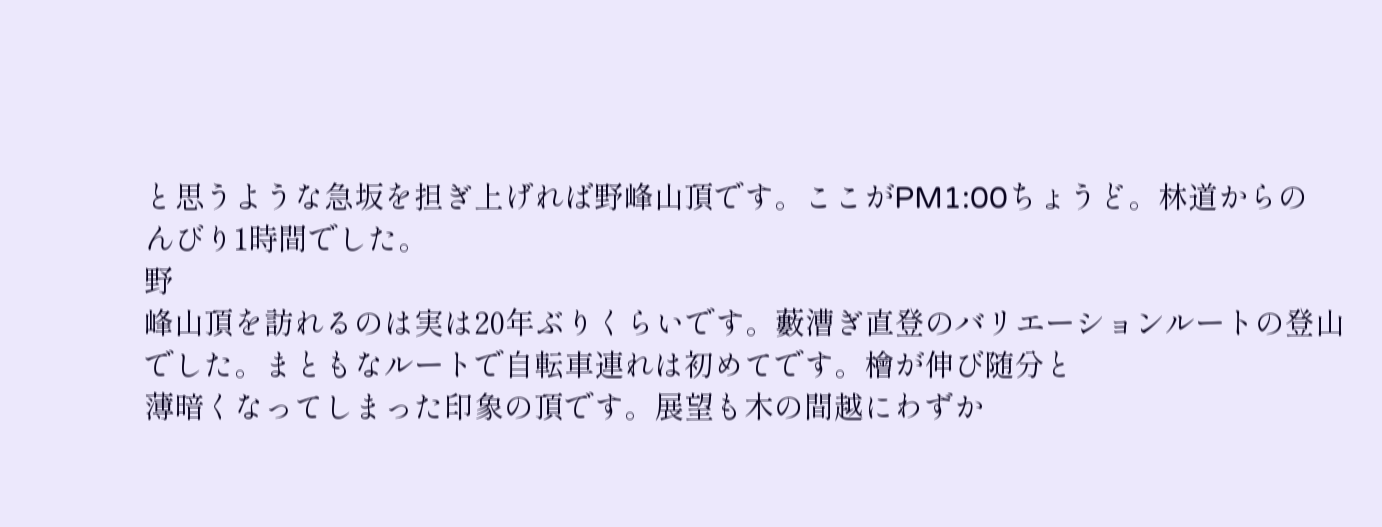と思うような急坂を担ぎ上げれば野峰山頂です。ここがPM1:00ちょうど。林道からの
んびり1時間でした。
野
峰山頂を訪れるのは実は20年ぶりくらいです。藪漕ぎ直登のバリエーションルートの登山でした。まともなルートで自転車連れは初めてです。檜が伸び随分と
薄暗くなってしまった印象の頂です。展望も木の間越にわずか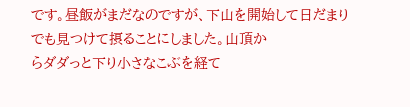です。昼飯がまだなのですが、下山を開始して日だまりでも見つけて摂ることにしました。山頂か
らダダっと下り小さなこぶを経て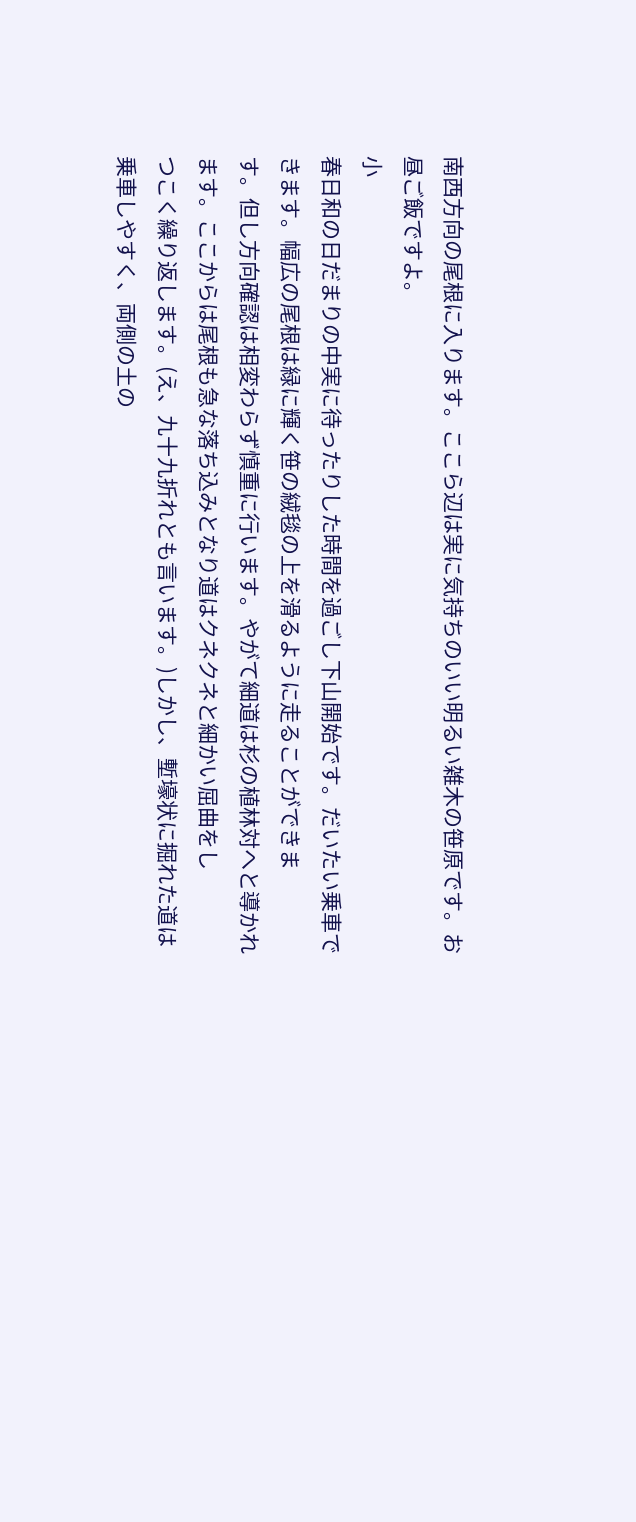南西方向の尾根に入ります。ここら辺は実に気持ちのいい明るい雑木の笹原です。お昼ご飯ですよ。
小
春日和の日だまりの中実に待ったりした時間を過ごし下山開始です。だいたい乗車できます。幅広の尾根は緑に輝く笹の絨毯の上を滑るように走ることができま
す。但し方向確認は相変わらず慎重に行います。やがて細道は杉の植林対へと導かれます。ここからは尾根も急な落ち込みとなり道はクネクネと細かい屈曲をし
つこく繰り返します。(え、九十九折れとも言います。)しかし、塹壕状に掘れた道は乗車しやすく、両側の土の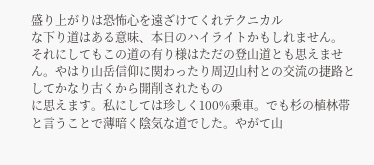盛り上がりは恐怖心を遠ざけてくれテクニカル
な下り道はある意味、本日のハイライトかもしれません。
それにしてもこの道の有り様はただの登山道とも思えません。やはり山岳信仰に関わったり周辺山村との交流の捷路としてかなり古くから開削されたもの
に思えます。私にしては珍しく100%乗車。でも杉の植林帯と言うことで薄暗く陰気な道でした。やがて山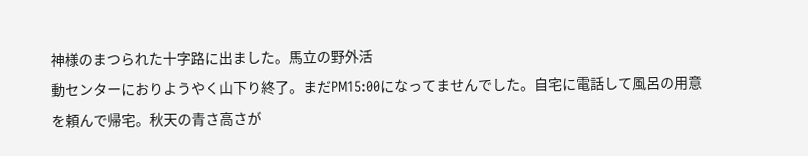神様のまつられた十字路に出ました。馬立の野外活
動センターにおりようやく山下り終了。まだPM15:00になってませんでした。自宅に電話して風呂の用意を頼んで帰宅。秋天の青さ高さが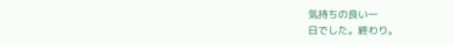気持ちの良い一
日でした。終わり。